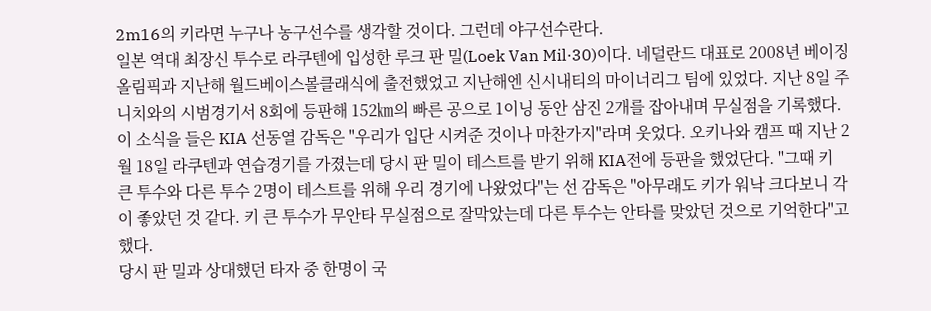2m16의 키라면 누구나 농구선수를 생각할 것이다. 그런데 야구선수란다.
일본 역대 최장신 투수로 라쿠텐에 입성한 루크 판 밀(Loek Van Mil·30)이다. 네덜란드 대표로 2008년 베이징올림픽과 지난해 월드베이스볼클래식에 출전했었고 지난해엔 신시내티의 마이너리그 팀에 있었다. 지난 8일 주니치와의 시범경기서 8회에 등판해 152㎞의 빠른 공으로 1이닝 동안 삼진 2개를 잡아내며 무실점을 기록했다.
이 소식을 들은 KIA 선동열 감독은 "우리가 입단 시켜준 것이나 마찬가지"라며 웃었다. 오키나와 캠프 때 지난 2월 18일 라쿠텐과 연습경기를 가졌는데 당시 판 밀이 테스트를 받기 위해 KIA전에 등판을 했었단다. "그때 키 큰 투수와 다른 투수 2명이 테스트를 위해 우리 경기에 나왔었다"는 선 감독은 "아무래도 키가 워낙 크다보니 각이 좋았던 것 같다. 키 큰 투수가 무안타 무실점으로 잘막았는데 다른 투수는 안타를 맞았던 것으로 기억한다"고 했다.
당시 판 밀과 상대했던 타자 중 한명이 국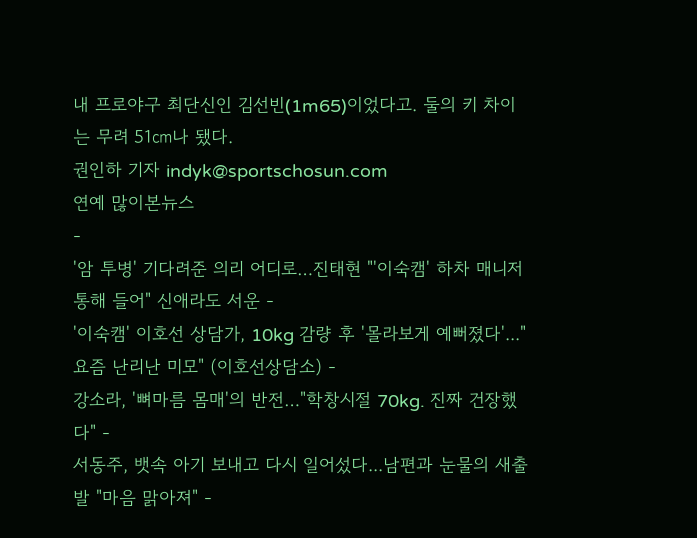내 프로야구 최단신인 김선빈(1m65)이었다고. 둘의 키 차이는 무려 51㎝나 됐다.
권인하 기자 indyk@sportschosun.com
연예 많이본뉴스
-
'암 투병' 기다려준 의리 어디로…진태현 "'이숙캠' 하차 매니저 통해 들어" 신애라도 서운 -
'이숙캠' 이호선 상담가, 10kg 감량 후 '몰라보게 예뻐졌다'..."요즘 난리난 미모" (이호선상담소) -
강소라, '뼈마름 몸매'의 반전…"학창시절 70kg. 진짜 건장했다" -
서동주, 뱃속 아기 보내고 다시 일어섰다...남편과 눈물의 새출발 "마음 맑아져" -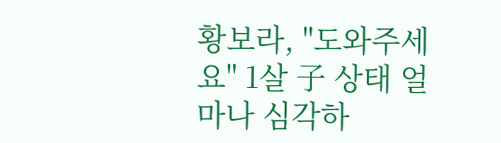황보라, "도와주세요" 1살 子 상태 얼마나 심각하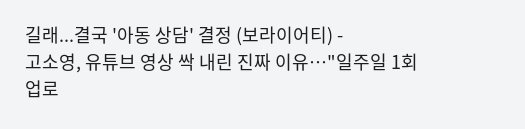길래...결국 '아동 상담' 결정 (보라이어티) -
고소영, 유튜브 영상 싹 내린 진짜 이유…"일주일 1회 업로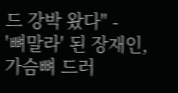드 강박 왔다" -
'뼈말라' 된 장재인, 가슴뼈 드러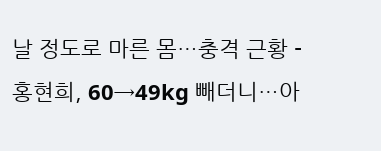날 정도로 마른 몸…충격 근황 -
홍현희, 60→49kg 빼더니…아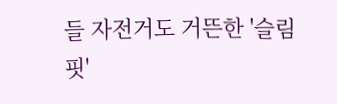들 자전거도 거뜬한 '슬림핏'